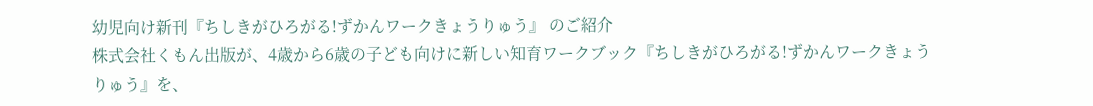幼児向け新刊『ちしきがひろがる!ずかんワークきょうりゅう』 のご紹介
株式会社くもん出版が、4歳から6歳の子ども向けに新しい知育ワークブック『ちしきがひろがる!ずかんワークきょうりゅう』を、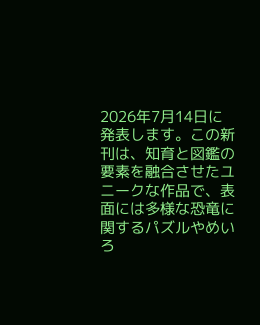2026年7月14日に発表します。この新刊は、知育と図鑑の要素を融合させたユニークな作品で、表面には多様な恐竜に関するパズルやめいろ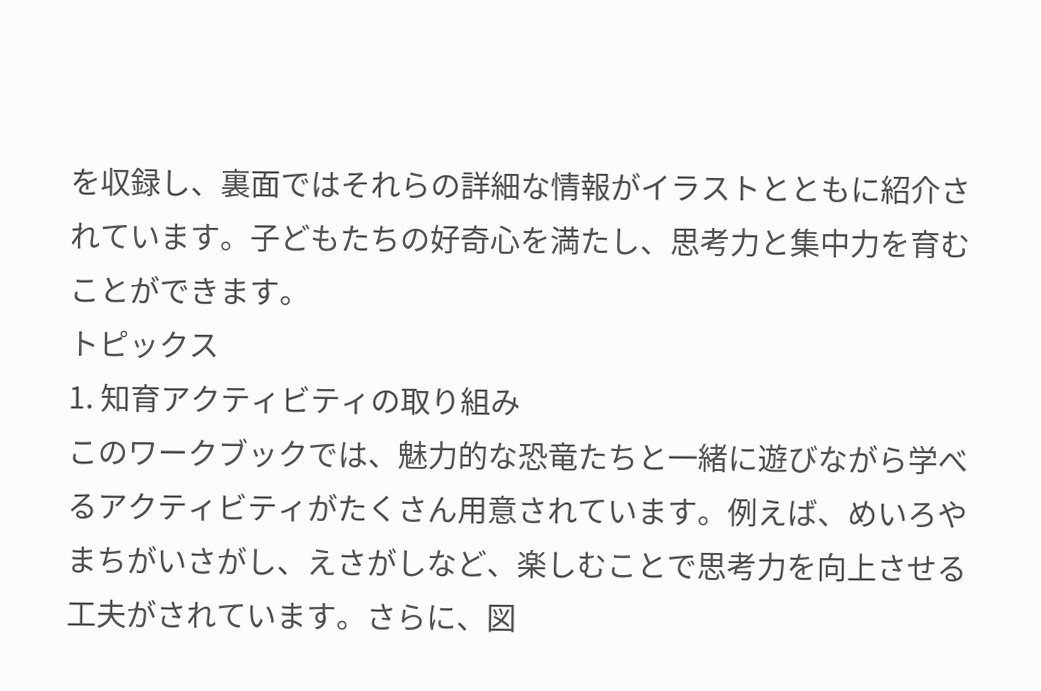を収録し、裏面ではそれらの詳細な情報がイラストとともに紹介されています。子どもたちの好奇心を満たし、思考力と集中力を育むことができます。
トピックス
1. 知育アクティビティの取り組み
このワークブックでは、魅力的な恐竜たちと一緒に遊びながら学べるアクティビティがたくさん用意されています。例えば、めいろやまちがいさがし、えさがしなど、楽しむことで思考力を向上させる工夫がされています。さらに、図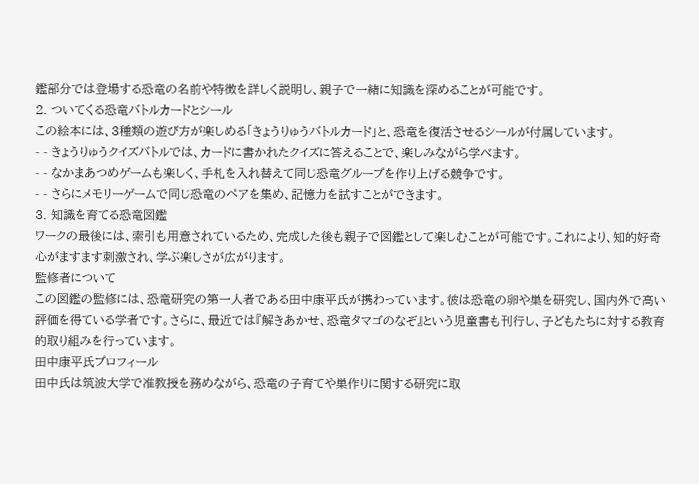鑑部分では登場する恐竜の名前や特徴を詳しく説明し、親子で一緒に知識を深めることが可能です。
2. ついてくる恐竜バトルカードとシール
この絵本には、3種類の遊び方が楽しめる「きょうりゅうバトルカード」と、恐竜を復活させるシールが付属しています。
- - きょうりゅうクイズバトルでは、カードに書かれたクイズに答えることで、楽しみながら学べます。
- - なかまあつめゲームも楽しく、手札を入れ替えて同じ恐竜グループを作り上げる競争です。
- - さらにメモリーゲームで同じ恐竜のペアを集め、記憶力を試すことができます。
3. 知識を育てる恐竜図鑑
ワークの最後には、索引も用意されているため、完成した後も親子で図鑑として楽しむことが可能です。これにより、知的好奇心がますます刺激され、学ぶ楽しさが広がります。
監修者について
この図鑑の監修には、恐竜研究の第一人者である田中康平氏が携わっています。彼は恐竜の卵や巣を研究し、国内外で高い評価を得ている学者です。さらに、最近では『解きあかせ、恐竜タマゴのなぞ』という児童書も刊行し、子どもたちに対する教育的取り組みを行っています。
田中康平氏プロフィール
田中氏は筑波大学で准教授を務めながら、恐竜の子育てや巣作りに関する研究に取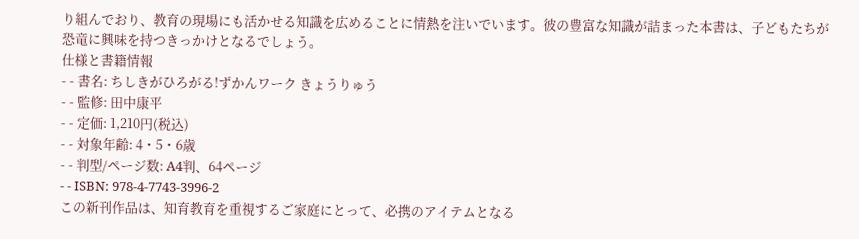り組んでおり、教育の現場にも活かせる知識を広めることに情熱を注いでいます。彼の豊富な知識が詰まった本書は、子どもたちが恐竜に興味を持つきっかけとなるでしょう。
仕様と書籍情報
- - 書名: ちしきがひろがる!ずかんワーク きょうりゅう
- - 監修: 田中康平
- - 定価: 1,210円(税込)
- - 対象年齢: 4・5・6歳
- - 判型/ページ数: A4判、64ページ
- - ISBN: 978-4-7743-3996-2
この新刊作品は、知育教育を重視するご家庭にとって、必携のアイテムとなる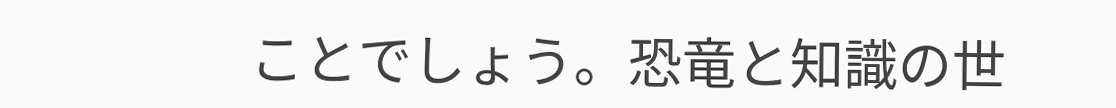ことでしょう。恐竜と知識の世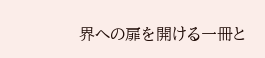界への扉を開ける一冊と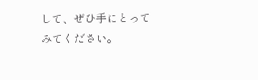して、ぜひ手にとってみてください。